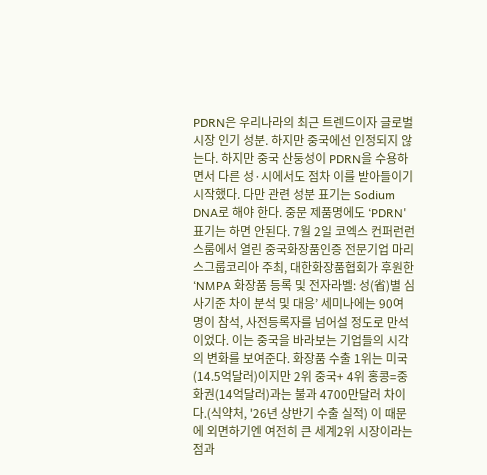PDRN은 우리나라의 최근 트렌드이자 글로벌 시장 인기 성분. 하지만 중국에선 인정되지 않는다. 하지만 중국 산둥성이 PDRN을 수용하면서 다른 성·시에서도 점차 이를 받아들이기 시작했다. 다만 관련 성분 표기는 Sodium DNA로 해야 한다. 중문 제품명에도 ‘PDRN' 표기는 하면 안된다. 7월 2일 코엑스 컨퍼런런스룸에서 열린 중국화장품인증 전문기업 마리스그룹코리아 주최, 대한화장품협회가 후원한 ‘NMPA 화장품 등록 및 전자라벨: 성(省)별 심사기준 차이 분석 및 대응’ 세미나에는 90여 명이 참석, 사전등록자를 넘어설 정도로 만석이었다. 이는 중국을 바라보는 기업들의 시각의 변화를 보여준다. 화장품 수출 1위는 미국(14.5억달러)이지만 2위 중국+ 4위 홍콩=중화권(14억달러)과는 불과 4700만달러 차이다.(식약처, '26년 상반기 수출 실적) 이 때문에 외면하기엔 여전히 큰 세계2위 시장이라는 점과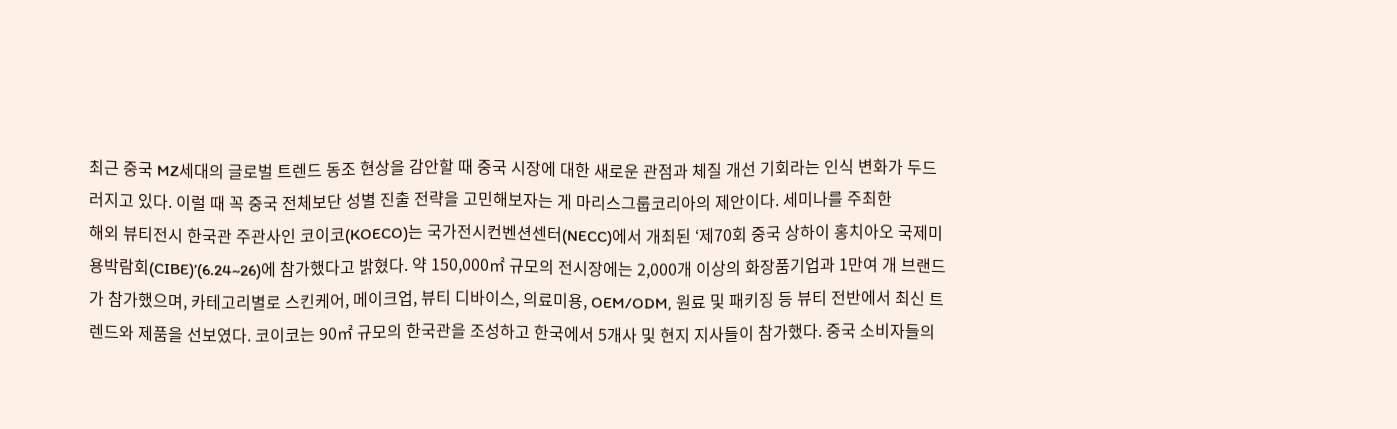최근 중국 MZ세대의 글로벌 트렌드 동조 현상을 감안할 때 중국 시장에 대한 새로운 관점과 체질 개선 기회라는 인식 변화가 두드러지고 있다. 이럴 때 꼭 중국 전체보단 성별 진출 전략을 고민해보자는 게 마리스그룹코리아의 제안이다. 세미나를 주최한
해외 뷰티전시 한국관 주관사인 코이코(KOECO)는 국가전시컨벤션센터(NECC)에서 개최된 ‘제70회 중국 상하이 홍치아오 국제미용박람회(CIBE)’(6.24~26)에 참가했다고 밝혔다. 약 150,000㎡ 규모의 전시장에는 2,000개 이상의 화장품기업과 1만여 개 브랜드가 참가했으며, 카테고리별로 스킨케어, 메이크업, 뷰티 디바이스, 의료미용, OEM/ODM, 원료 및 패키징 등 뷰티 전반에서 최신 트렌드와 제품을 선보였다. 코이코는 90㎡ 규모의 한국관을 조성하고 한국에서 5개사 및 현지 지사들이 참가했다. 중국 소비자들의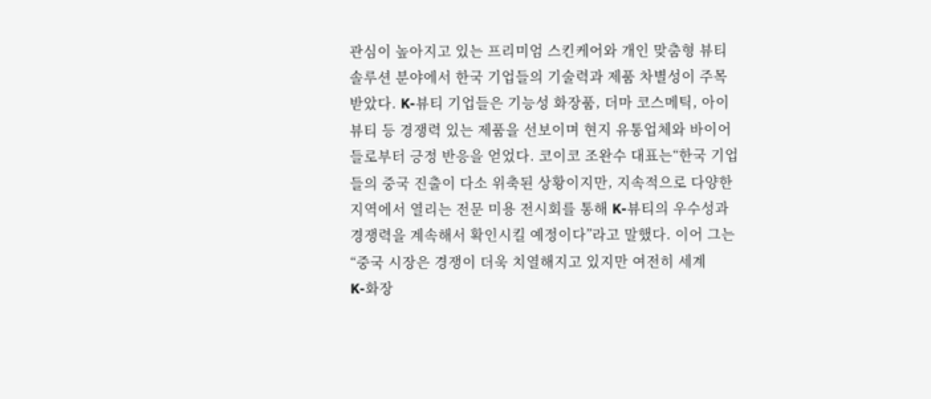관심이 높아지고 있는 프리미엄 스킨케어와 개인 맞춤형 뷰티 솔루션 분야에서 한국 기업들의 기술력과 제품 차별성이 주목받았다. K-뷰티 기업들은 기능성 화장품, 더마 코스메틱, 아이뷰티 등 경쟁력 있는 제품을 선보이며 현지 유통업체와 바이어들로부터 긍정 반응을 얻었다. 코이코 조완수 대표는“한국 기업들의 중국 진출이 다소 위축된 상황이지만, 지속적으로 다양한 지역에서 열리는 전문 미용 전시회를 통해 K-뷰티의 우수성과 경쟁력을 계속해서 확인시킬 예정이다”라고 말했다. 이어 그는 “중국 시장은 경쟁이 더욱 치열해지고 있지만 여전히 세계
K-화장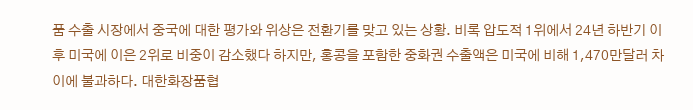품 수출 시장에서 중국에 대한 평가와 위상은 전환기를 맞고 있는 상황. 비록 압도적 1위에서 24년 하반기 이후 미국에 이은 2위로 비중이 감소했다 하지만, 홍콩을 포함한 중화권 수출액은 미국에 비해 1,470만달러 차이에 불과하다. 대한화장품협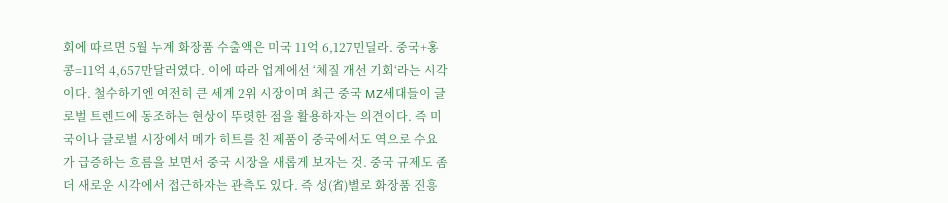회에 따르면 5월 누계 화장품 수출액은 미국 11억 6,127민딜라. 중국+홍콩=11억 4,657만달러였다. 이에 따라 업계에선 ‘체질 개선 기회‘라는 시각이다. 철수하기엔 여전히 큰 세계 2위 시장이며 최근 중국 MZ세대들이 글로벌 트렌드에 동조하는 현상이 뚜렷한 점을 활용하자는 의견이다. 즉 미국이나 글로벌 시장에서 메가 히트를 친 제품이 중국에서도 역으로 수요가 급증하는 흐름을 보면서 중국 시장을 새롭게 보자는 것. 중국 규제도 좀 더 새로운 시각에서 접근하자는 관측도 있다. 즉 성(省)별로 화장품 진흥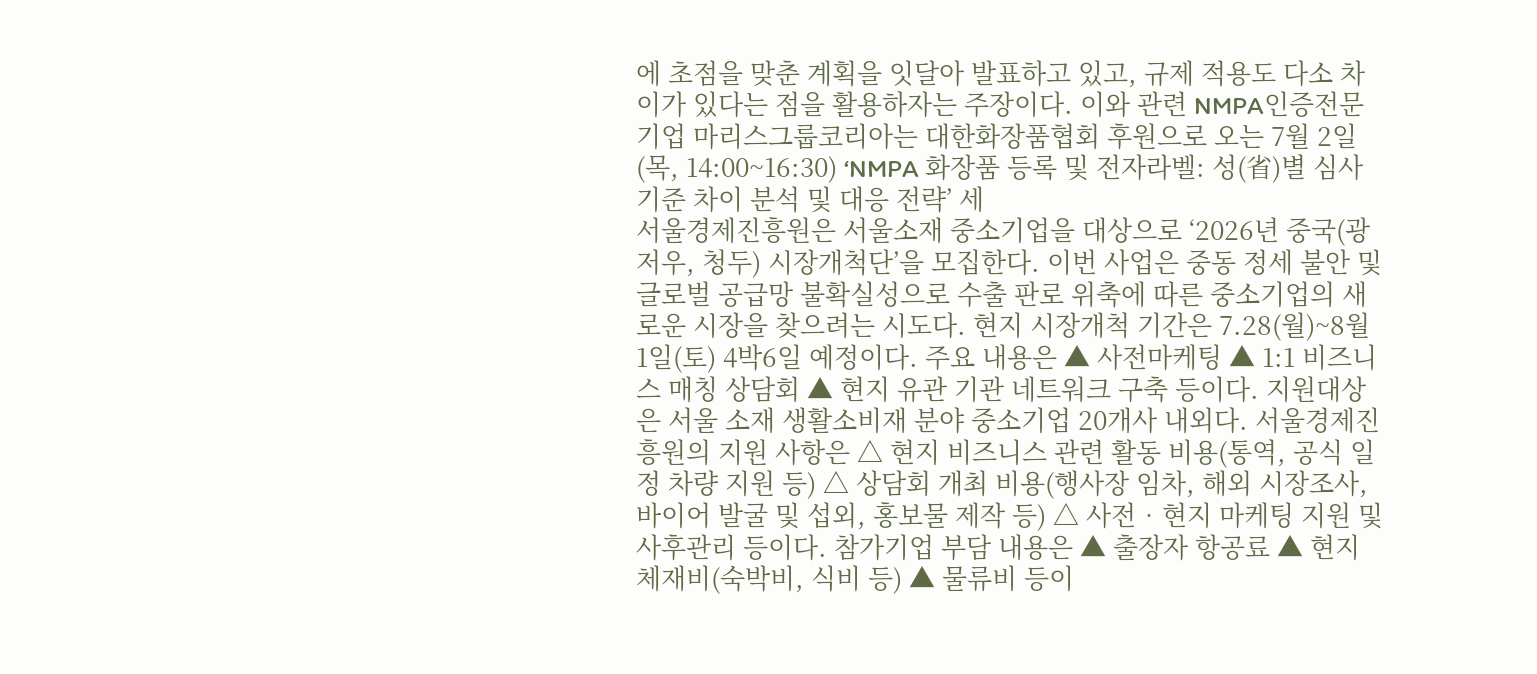에 초점을 맞춘 계획을 잇달아 발표하고 있고, 규제 적용도 다소 차이가 있다는 점을 활용하자는 주장이다. 이와 관련 NMPA인증전문기업 마리스그룹코리아는 대한화장품협회 후원으로 오는 7월 2일(목, 14:00~16:30) ‘NMPA 화장품 등록 및 전자라벨: 성(省)별 심사기준 차이 분석 및 대응 전략’ 세
서울경제진흥원은 서울소재 중소기업을 대상으로 ‘2026년 중국(광저우, 청두) 시장개척단’을 모집한다. 이번 사업은 중동 정세 불안 및 글로벌 공급망 불확실성으로 수출 판로 위축에 따른 중소기업의 새로운 시장을 찾으려는 시도다. 현지 시장개척 기간은 7.28(월)~8월 1일(토) 4박6일 예정이다. 주요 내용은 ▲ 사전마케팅 ▲ 1:1 비즈니스 매칭 상담회 ▲ 현지 유관 기관 네트워크 구축 등이다. 지원대상은 서울 소재 생활소비재 분야 중소기업 20개사 내외다. 서울경제진흥원의 지원 사항은 △ 현지 비즈니스 관련 활동 비용(통역, 공식 일정 차량 지원 등) △ 상담회 개최 비용(행사장 임차, 해외 시장조사, 바이어 발굴 및 섭외, 홍보물 제작 등) △ 사전‧현지 마케팅 지원 및 사후관리 등이다. 참가기업 부담 내용은 ▲ 출장자 항공료 ▲ 현지 체재비(숙박비, 식비 등) ▲ 물류비 등이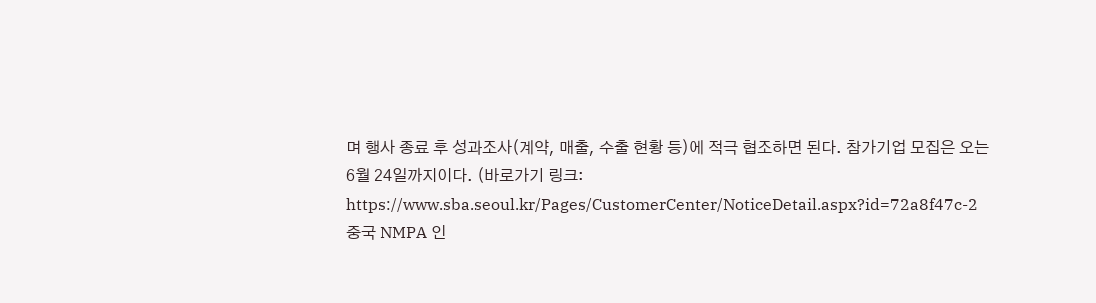며 행사 종료 후 성과조사(계약, 매출, 수출 현황 등)에 적극 협조하면 된다. 참가기업 모집은 오는 6월 24일까지이다. (바로가기 링크: https://www.sba.seoul.kr/Pages/CustomerCenter/NoticeDetail.aspx?id=72a8f47c-2
중국 NMPA 인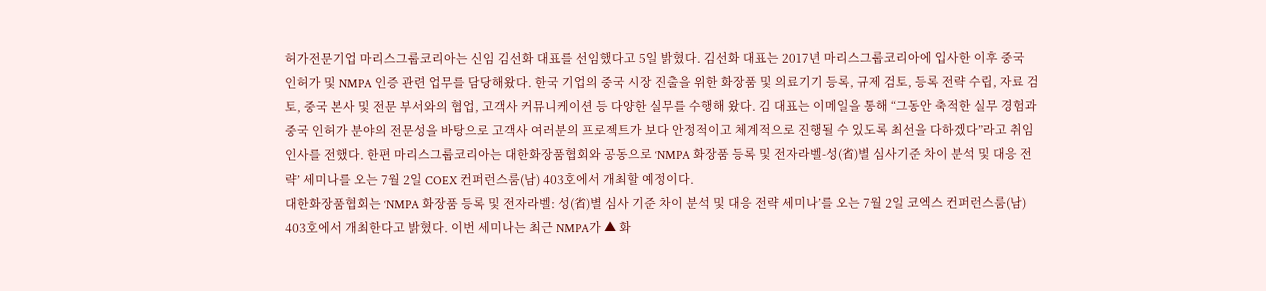허가전문기업 마리스그룹코리아는 신임 김선화 대표를 선임했다고 5일 밝혔다. 김선화 대표는 2017년 마리스그룹코리아에 입사한 이후 중국 인허가 및 NMPA 인증 관련 업무를 담당해왔다. 한국 기업의 중국 시장 진출을 위한 화장품 및 의료기기 등록, 규제 검토, 등록 전략 수립, 자료 검토, 중국 본사 및 전문 부서와의 협업, 고객사 커뮤니케이션 등 다양한 실무를 수행해 왔다. 김 대표는 이메일을 통해 “그동안 축적한 실무 경험과 중국 인허가 분야의 전문성을 바탕으로 고객사 여러분의 프로젝트가 보다 안정적이고 체계적으로 진행될 수 있도록 최선을 다하겠다”라고 취임 인사를 전했다. 한편 마리스그룹코리아는 대한화장품협회와 공동으로 ‘NMPA 화장품 등록 및 전자라벨-성(省)별 심사기준 차이 분석 및 대응 전략’ 세미나를 오는 7월 2일 COEX 컨퍼런스룸(남) 403호에서 개최할 예정이다.
대한화장품협회는 ‘NMPA 화장품 등록 및 전자라벨: 성(省)별 심사 기준 차이 분석 및 대응 전략 세미나’를 오는 7월 2일 코엑스 컨퍼런스룸(남) 403호에서 개최한다고 밝혔다. 이번 세미나는 최근 NMPA가 ▲ 화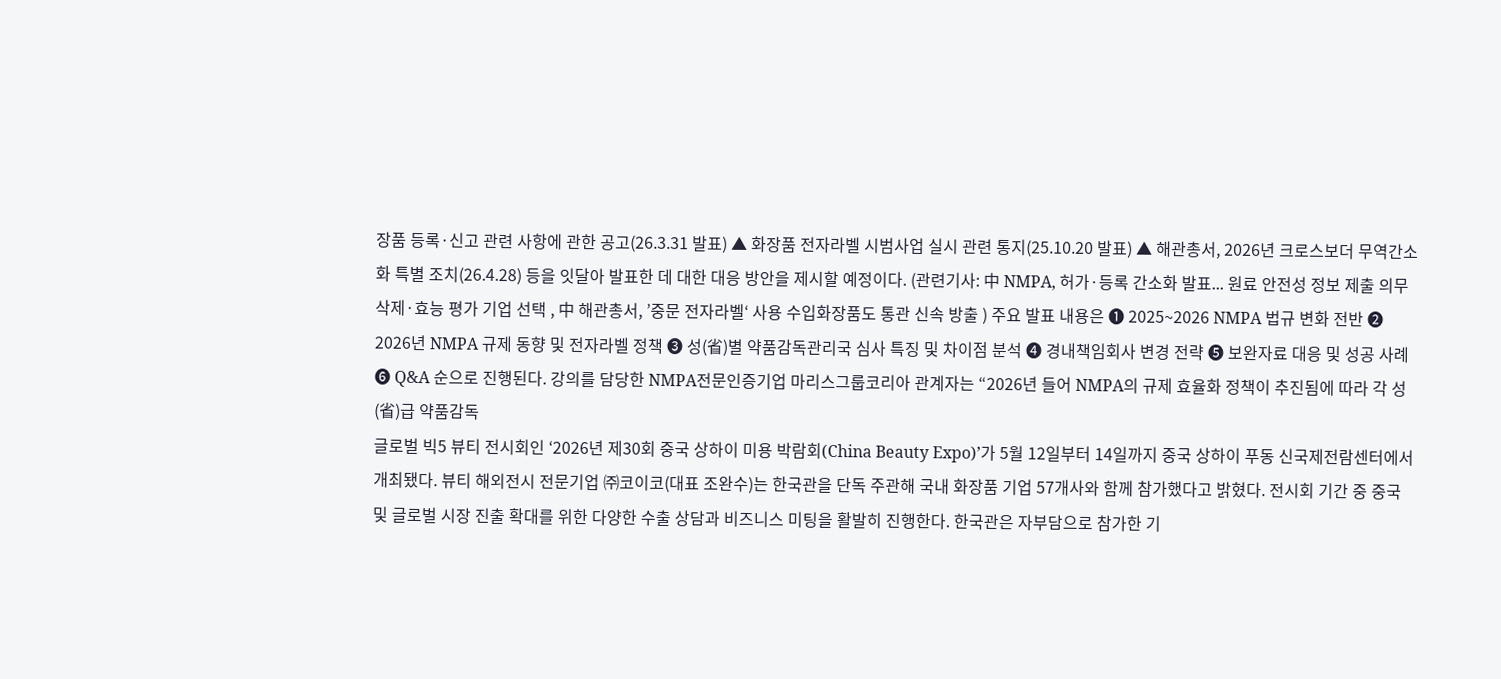장품 등록·신고 관련 사항에 관한 공고(26.3.31 발표) ▲ 화장품 전자라벨 시범사업 실시 관련 통지(25.10.20 발표) ▲ 해관총서, 2026년 크로스보더 무역간소화 특별 조치(26.4.28) 등을 잇달아 발표한 데 대한 대응 방안을 제시할 예정이다. (관련기사: 中 NMPA, 허가·등록 간소화 발표... 원료 안전성 정보 제출 의무 삭제·효능 평가 기업 선택 , 中 해관총서, ’중문 전자라벨‘ 사용 수입화장품도 통관 신속 방출 ) 주요 발표 내용은 ➊ 2025~2026 NMPA 법규 변화 전반 ➋ 2026년 NMPA 규제 동향 및 전자라벨 정책 ➌ 성(省)별 약품감독관리국 심사 특징 및 차이점 분석 ➍ 경내책임회사 변경 전략 ➎ 보완자료 대응 및 성공 사례 ➏ Q&A 순으로 진행된다. 강의를 담당한 NMPA전문인증기업 마리스그룹코리아 관계자는 “2026년 들어 NMPA의 규제 효율화 정책이 추진됨에 따라 각 성(省)급 약품감독
글로벌 빅5 뷰티 전시회인 ‘2026년 제30회 중국 상하이 미용 박람회(China Beauty Expo)’가 5월 12일부터 14일까지 중국 상하이 푸동 신국제전람센터에서 개최됐다. 뷰티 해외전시 전문기업 ㈜코이코(대표 조완수)는 한국관을 단독 주관해 국내 화장품 기업 57개사와 함께 참가했다고 밝혔다. 전시회 기간 중 중국 및 글로벌 시장 진출 확대를 위한 다양한 수출 상담과 비즈니스 미팅을 활발히 진행한다. 한국관은 자부담으로 참가한 기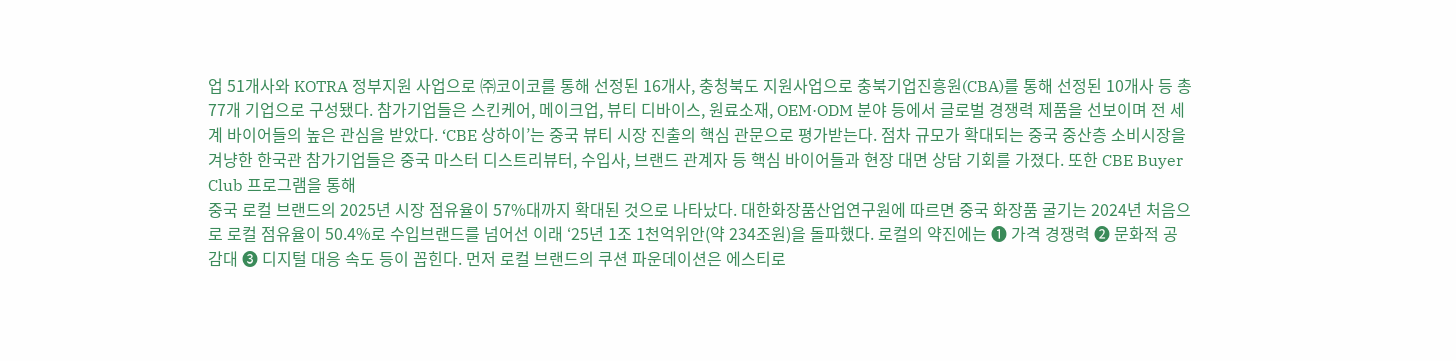업 51개사와 KOTRA 정부지원 사업으로 ㈜코이코를 통해 선정된 16개사, 충청북도 지원사업으로 충북기업진흥원(CBA)를 통해 선정된 10개사 등 총 77개 기업으로 구성됐다. 참가기업들은 스킨케어, 메이크업, 뷰티 디바이스, 원료소재, OEM·ODM 분야 등에서 글로벌 경쟁력 제품을 선보이며 전 세계 바이어들의 높은 관심을 받았다. ‘CBE 상하이’는 중국 뷰티 시장 진출의 핵심 관문으로 평가받는다. 점차 규모가 확대되는 중국 중산층 소비시장을 겨냥한 한국관 참가기업들은 중국 마스터 디스트리뷰터, 수입사, 브랜드 관계자 등 핵심 바이어들과 현장 대면 상담 기회를 가졌다. 또한 CBE Buyer Club 프로그램을 통해
중국 로컬 브랜드의 2025년 시장 점유율이 57%대까지 확대된 것으로 나타났다. 대한화장품산업연구원에 따르면 중국 화장품 굴기는 2024년 처음으로 로컬 점유율이 50.4%로 수입브랜드를 넘어선 이래 ‘25년 1조 1천억위안(약 234조원)을 돌파했다. 로컬의 약진에는 ➊ 가격 경쟁력 ➋ 문화적 공감대 ➌ 디지털 대응 속도 등이 꼽힌다. 먼저 로컬 브랜드의 쿠션 파운데이션은 에스티로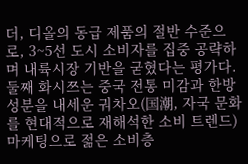더, 디올의 동급 제품의 절반 수준으로, 3~5선 도시 소비자를 집중 공략하며 내륙시장 기반을 굳혔다는 평가다. 둘째 화시쯔는 중국 전통 미감과 한방 성분을 내세운 궈차오(国潮, 자국 문화를 현대적으로 재해석한 소비 트렌드) 마케팅으로 젊은 소비층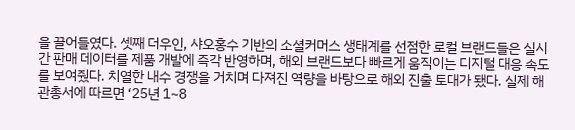을 끌어들였다. 셋째 더우인, 샤오홍수 기반의 소셜커머스 생태계를 선점한 로컬 브랜드들은 실시간 판매 데이터를 제품 개발에 즉각 반영하며, 해외 브랜드보다 빠르게 움직이는 디지털 대응 속도를 보여줬다. 치열한 내수 경쟁을 거치며 다져진 역량을 바탕으로 해외 진출 토대가 됐다. 실제 해관총서에 따르면 ‘25년 1~8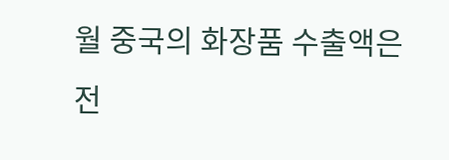월 중국의 화장품 수출액은 전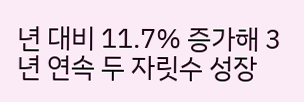년 대비 11.7% 증가해 3년 연속 두 자릿수 성장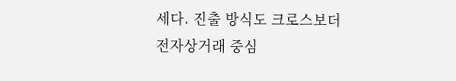세다. 진출 방식도 크로스보더 전자상거래 중심